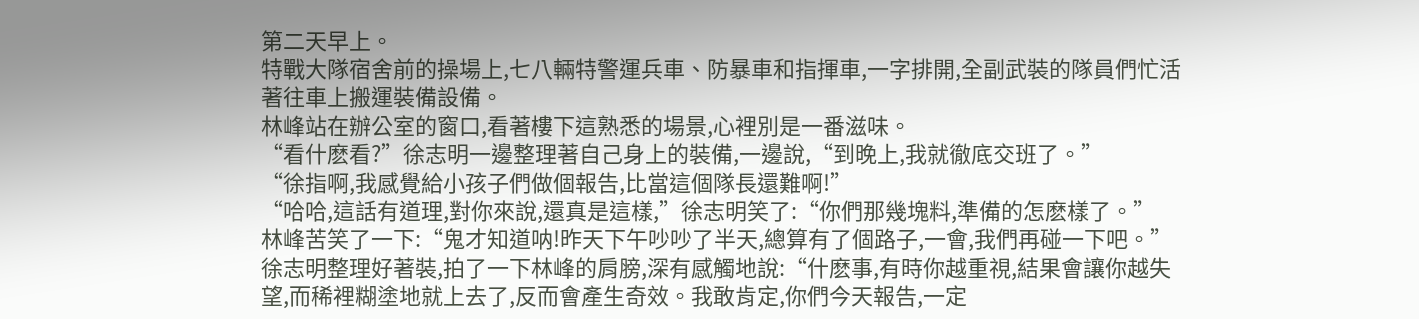第二天早上。
特戰大隊宿舍前的操場上,七八輛特警運兵車、防暴車和指揮車,一字排開,全副武裝的隊員們忙活著往車上搬運裝備設備。
林峰站在辦公室的窗口,看著樓下這熟悉的場景,心裡別是一番滋味。
“看什麽看?”徐志明一邊整理著自己身上的裝備,一邊說,“到晚上,我就徹底交班了。”
“徐指啊,我感覺給小孩子們做個報告,比當這個隊長還難啊!”
“哈哈,這話有道理,對你來說,還真是這樣,”徐志明笑了:“你們那幾塊料,準備的怎麽樣了。”
林峰苦笑了一下:“鬼才知道呐!昨天下午吵吵了半天,總算有了個路子,一會,我們再碰一下吧。”
徐志明整理好著裝,拍了一下林峰的肩膀,深有感觸地說:“什麽事,有時你越重視,結果會讓你越失望,而稀裡糊塗地就上去了,反而會產生奇效。我敢肯定,你們今天報告,一定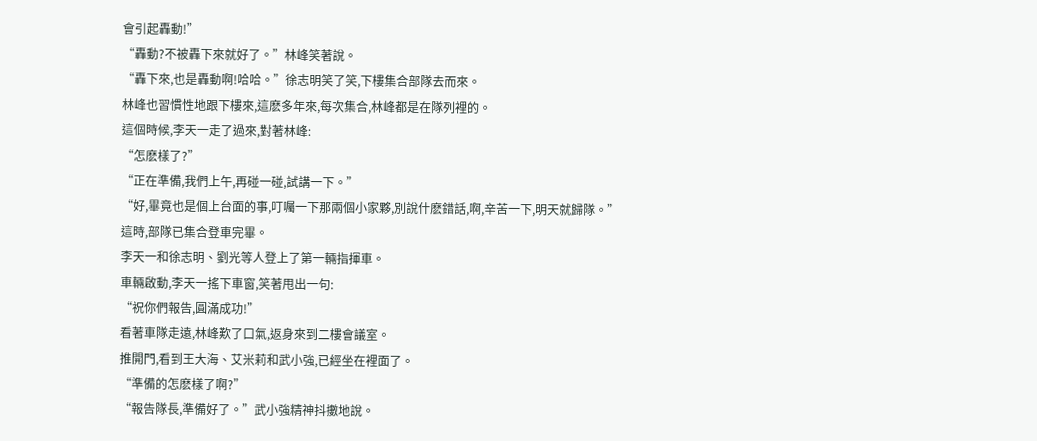會引起轟動!”
“轟動?不被轟下來就好了。”林峰笑著說。
“轟下來,也是轟動啊!哈哈。”徐志明笑了笑,下樓集合部隊去而來。
林峰也習慣性地跟下樓來,這麽多年來,每次集合,林峰都是在隊列裡的。
這個時候,李天一走了過來,對著林峰:
“怎麽樣了?”
“正在準備,我們上午,再碰一碰,試講一下。”
“好,畢竟也是個上台面的事,叮囑一下那兩個小家夥,別說什麽錯話,啊,辛苦一下,明天就歸隊。”
這時,部隊已集合登車完畢。
李天一和徐志明、劉光等人登上了第一輛指揮車。
車輛啟動,李天一搖下車窗,笑著甩出一句:
“祝你們報告,圓滿成功!”
看著車隊走遠,林峰歎了口氣,返身來到二樓會議室。
推開門,看到王大海、艾米莉和武小強,已經坐在裡面了。
“準備的怎麽樣了啊?”
“報告隊長,準備好了。”武小強精神抖擻地說。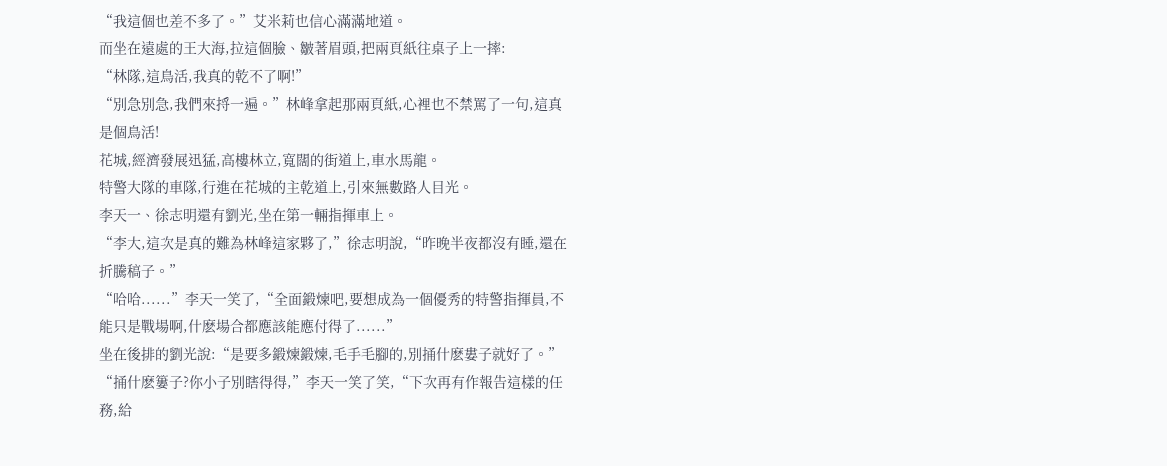“我這個也差不多了。”艾米莉也信心滿滿地道。
而坐在遠處的王大海,拉這個臉、皺著眉頭,把兩頁紙往桌子上一摔:
“林隊,這鳥活,我真的乾不了啊!”
“別急別急,我們來捋一遍。”林峰拿起那兩頁紙,心裡也不禁罵了一句,這真是個鳥活!
花城,經濟發展迅猛,高樓林立,寬闊的街道上,車水馬龍。
特警大隊的車隊,行進在花城的主乾道上,引來無數路人目光。
李天一、徐志明還有劉光,坐在第一輛指揮車上。
“李大,這次是真的難為林峰這家夥了,”徐志明說,“昨晚半夜都沒有睡,還在折騰稿子。”
“哈哈......”李天一笑了,“全面鍛煉吧,要想成為一個優秀的特警指揮員,不能只是戰場啊,什麽場合都應該能應付得了......”
坐在後排的劉光說:“是要多鍛煉鍛煉,毛手毛腳的,別捅什麽婁子就好了。”
“捅什麽簍子?你小子別瞎得得,”李天一笑了笑,“下次再有作報告這樣的任務,給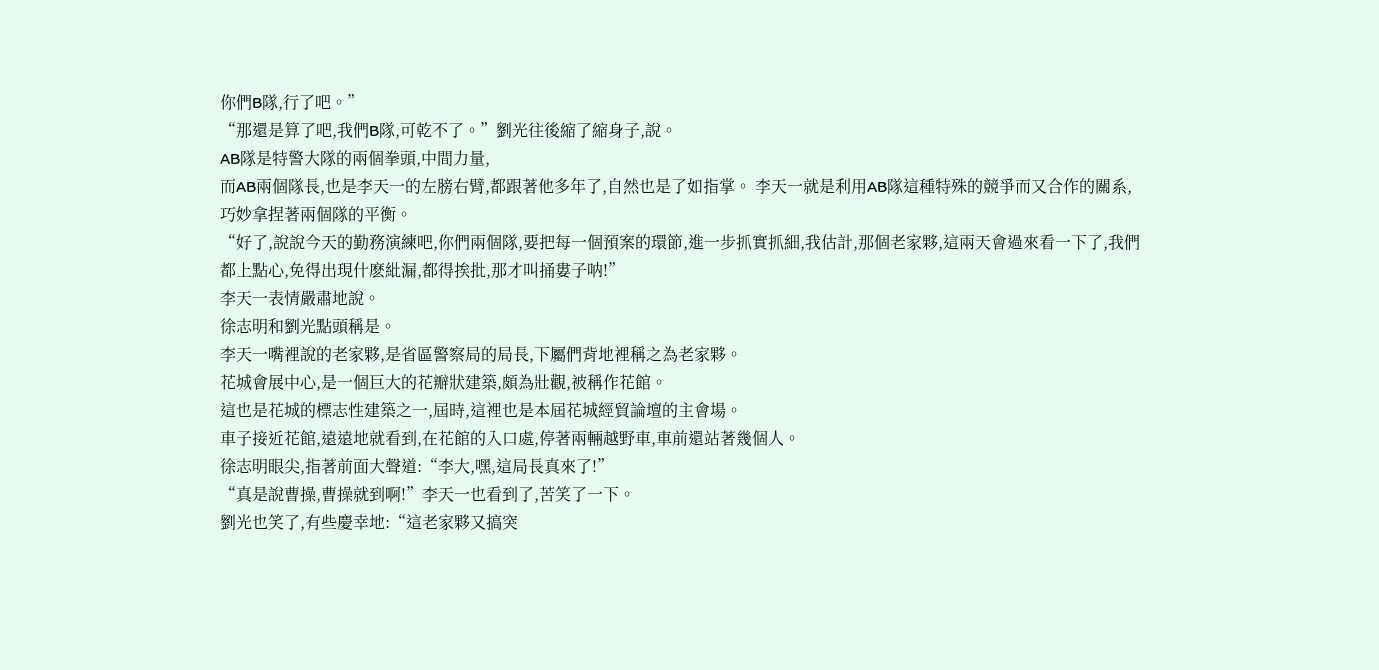你們B隊,行了吧。”
“那還是算了吧,我們B隊,可乾不了。”劉光往後縮了縮身子,說。
AB隊是特警大隊的兩個拳頭,中間力量,
而AB兩個隊長,也是李天一的左膀右臂,都跟著他多年了,自然也是了如指掌。 李天一就是利用AB隊這種特殊的競爭而又合作的關系,巧妙拿捏著兩個隊的平衡。
“好了,說說今天的勤務演練吧,你們兩個隊,要把每一個預案的環節,進一步抓實抓細,我估計,那個老家夥,這兩天會過來看一下了,我們都上點心,免得出現什麽紕漏,都得挨批,那才叫捅婁子呐!”
李天一表情嚴肅地說。
徐志明和劉光點頭稱是。
李天一嘴裡說的老家夥,是省區警察局的局長,下屬們背地裡稱之為老家夥。
花城會展中心,是一個巨大的花瓣狀建築,頗為壯觀,被稱作花館。
這也是花城的標志性建築之一,屆時,這裡也是本屆花城經貿論壇的主會場。
車子接近花館,遠遠地就看到,在花館的入口處,停著兩輛越野車,車前還站著幾個人。
徐志明眼尖,指著前面大聲道:“李大,嘿,這局長真來了!”
“真是說曹操,曹操就到啊!”李天一也看到了,苦笑了一下。
劉光也笑了,有些慶幸地:“這老家夥又搞突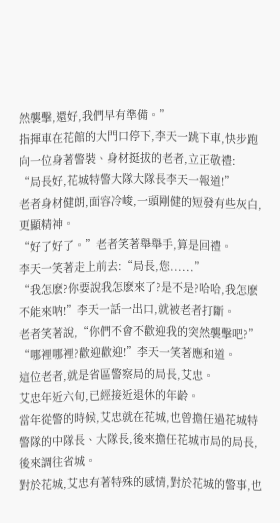然襲擊,還好,我們早有準備。”
指揮車在花館的大門口停下,李天一跳下車,快步跑向一位身著警裝、身材挺拔的老者,立正敬禮:
“局長好,花城特警大隊大隊長李天一報道!”
老者身材健朗,面容冷峻,一頭剛健的短發有些灰白,更顯精神。
“好了好了。”老者笑著舉舉手,算是回禮。
李天一笑著走上前去:“局長,您......”
“我怎麽?你要說我怎麽來了?是不是?哈哈,我怎麽不能來呐!”李天一話一出口,就被老者打斷。
老者笑著說,“你們不會不歡迎我的突然襲擊吧?”
“哪裡哪裡?歡迎歡迎!”李天一笑著應和道。
這位老者,就是省區警察局的局長,艾忠。
艾忠年近六旬,已經接近退休的年齡。
當年從警的時候,艾忠就在花城,也曾擔任過花城特警隊的中隊長、大隊長,後來擔任花城市局的局長,後來調往省城。
對於花城,艾忠有著特殊的感情,對於花城的警事,也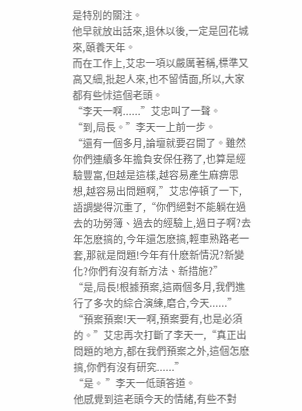是特別的關注。
他早就放出話來,退休以後,一定是回花城來,頤養天年。
而在工作上,艾忠一項以嚴厲著稱,標準又高又細,批起人來,也不留情面,所以,大家都有些怵這個老頭。
“李天一啊......”艾忠叫了一聲。
“到,局長。”李天一上前一步。
“還有一個多月,論壇就要召開了。雖然你們連續多年擔負安保任務了,也算是經驗豐富,但越是這樣,越容易產生麻痹思想,越容易出問題啊,”艾忠停頓了一下,語調變得沉重了,“你們絕對不能躺在過去的功勞簿、過去的經驗上,過日子啊?去年怎麽搞的,今年還怎麽搞,輕車熟路老一套,那就是問題!今年有什麽新情況?新變化?你們有沒有新方法、新措施?”
“是,局長!根據預案,這兩個多月,我們進行了多次的綜合演練,磨合,今天......”
“預案預案!天一啊,預案要有,也是必須的。”艾忠再次打斷了李天一,“真正出問題的地方,都在我們預案之外,這個怎麽搞,你們有沒有研究......”
“是。 ”李天一低頭答道。
他感覺到這老頭今天的情緒,有些不對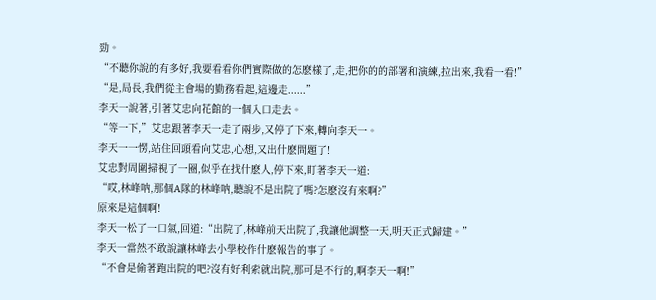勁。
“不聽你說的有多好,我要看看你們實際做的怎麽樣了,走,把你的的部署和演練,拉出來,我看一看!”
“是,局長,我們從主會場的勤務看起,這邊走......”
李天一說著,引著艾忠向花館的一個入口走去。
“等一下,”艾忠跟著李天一走了兩步,又停了下來,轉向李天一。
李天一一愣,站住回頭看向艾忠,心想,又出什麽問題了!
艾忠對周圍掃視了一圈,似乎在找什麽人,停下來,盯著李天一道:
“哎,林峰呐,那個A隊的林峰呐,聽說不是出院了嗎?怎麽沒有來啊?”
原來是這個啊!
李天一松了一口氣,回道:“出院了,林峰前天出院了,我讓他調整一天,明天正式歸建。”
李天一當然不敢說讓林峰去小學校作什麽報告的事了。
“不會是偷著跑出院的吧?沒有好利索就出院,那可是不行的,啊李天一啊!”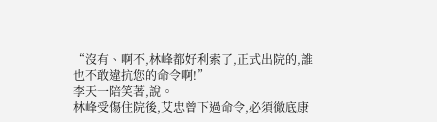“沒有、啊不,林峰都好利索了,正式出院的,誰也不敢違抗您的命令啊!”
李天一陪笑著,說。
林峰受傷住院後,艾忠曾下過命令,必須徹底康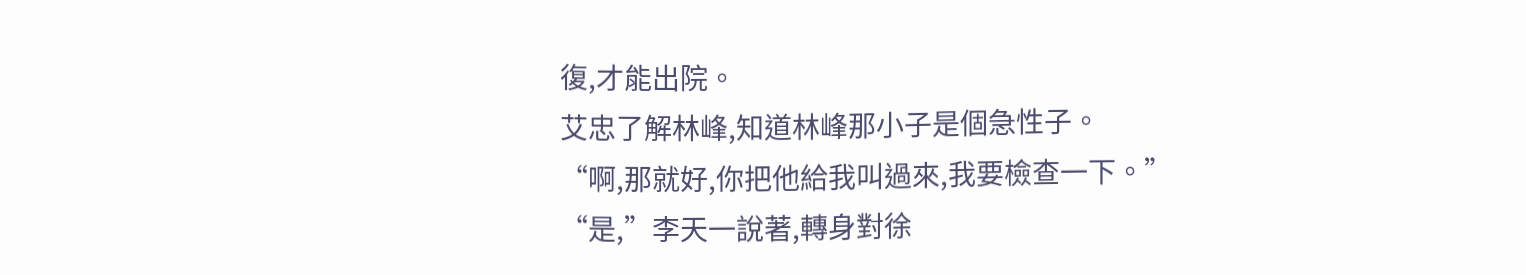復,才能出院。
艾忠了解林峰,知道林峰那小子是個急性子。
“啊,那就好,你把他給我叫過來,我要檢查一下。”
“是,”李天一說著,轉身對徐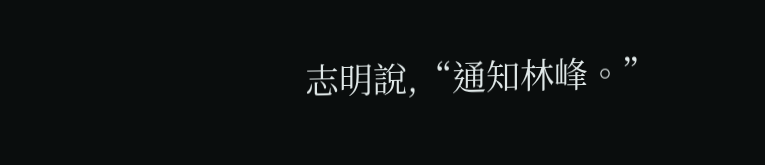志明說,“通知林峰。”